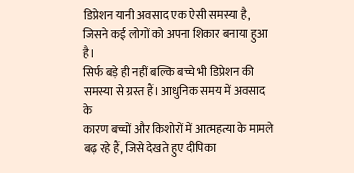डिप्रेशन यानी अवसाद एक ऐसी समस्या है, जिसने कई लोगों को अपना शिकार बनाया हुआ है।
सिर्फ बड़े ही नहीं बल्कि बच्चे भी डिप्रेशन की समस्या से ग्रस्त हैं। आधुनिक समय में अवसाद के
कारण बच्चों और किशोरों में आत्महत्या के मामले बढ़ रहे हैं, जिसे देखते हुए दीपिका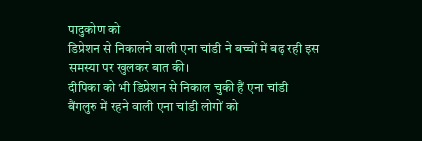पादुकोण को
डिप्रेशन से निकालने वाली एना चांडी ने बच्चों में बढ़ रही इस समस्या पर खुलकर बात की।
दीपिका को भी डिप्रेशन से निकाल चुकी हैं एना चांडी
बैंगलुरु में रहने वाली एना चांडी लोगों को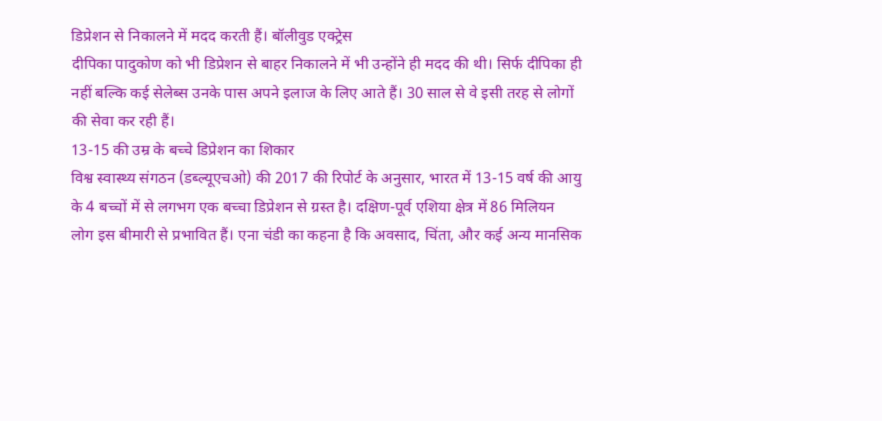डिप्रेशन से निकालने में मदद करती हैं। बॉलीवुड एक्ट्रेस
दीपिका पादुकोण को भी डिप्रेशन से बाहर निकालने में भी उन्होंने ही मदद की थी। सिर्फ दीपिका ही
नहीं बल्कि कई सेलेब्स उनके पास अपने इलाज के लिए आते हैं। 30 साल से वे इसी तरह से लोगों
की सेवा कर रही हैं।
13-15 की उम्र के बच्चे डिप्रेशन का शिकार
विश्व स्वास्थ्य संगठन (डब्ल्यूएचओ) की 2017 की रिपोर्ट के अनुसार, भारत में 13-15 वर्ष की आयु
के 4 बच्चों में से लगभग एक बच्चा डिप्रेशन से ग्रस्त है। दक्षिण-पूर्व एशिया क्षेत्र में 86 मिलियन
लोग इस बीमारी से प्रभावित हैं। एना चंडी का कहना है कि अवसाद, चिंता, और कई अन्य मानसिक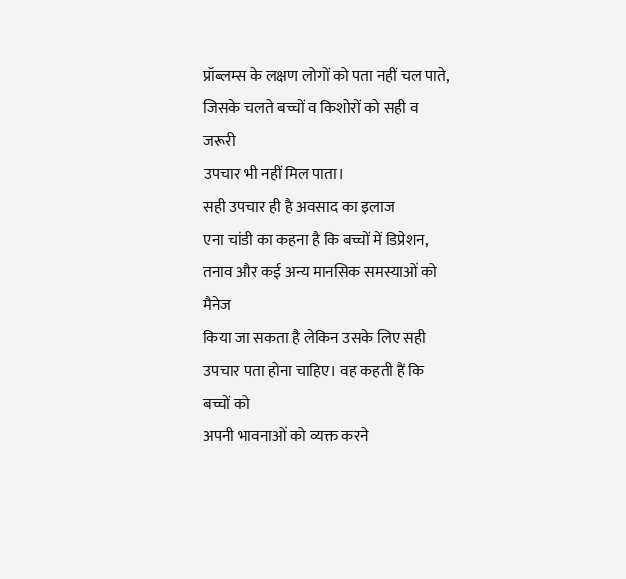प्रॉब्लम्स के लक्षण लोगों को पता नहीं चल पाते, जिसके चलते बच्चों व किशोरों को सही व जरूरी
उपचार भी नहीं मिल पाता।
सही उपचार ही है अवसाद का इलाज
एना चांडी का कहना है कि बच्चों में डिप्रेशन, तनाव और कई अन्य मानसिक समस्याओं को मैनेज
किया जा सकता है लेकिन उसके लिए सही उपचार पता होना चाहिए। वह कहती हैं कि बच्चों को
अपनी भावनाओं को व्यक्त करने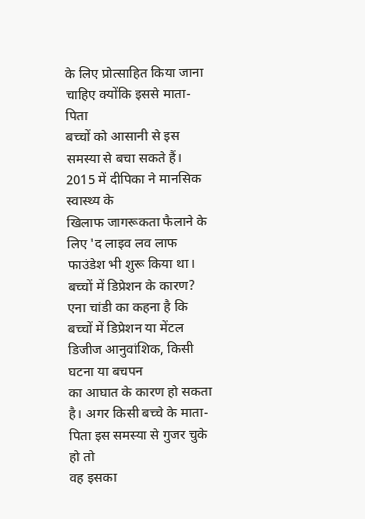के लिए प्रोत्साहित किया जाना चाहिए क्योंकि इससे माता-पिता
बच्चों को आसानी से इस समस्या से बचा सकते हैं। 2015 में दीपिका ने मानसिक स्वास्थ्य के
खिलाफ जागरूकता फैलाने के लिए 'द लाइव लव लाफ फाउंडेश भी शुरू किया था।
बच्चों में डिप्रेशन के कारण?
एना चांडी का कहना है कि बच्चों में डिप्रेशन या मेंटल डिजीज आनुवांशिक, किसी घटना या बचपन
का आघात के कारण हो सकता है। अगर किसी बच्चे के माता-पिता इस समस्या से गुजर चुके हो तो
वह इसका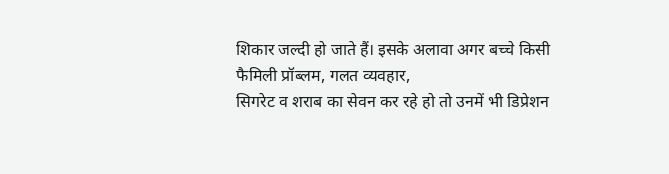शिकार जल्दी हो जाते हैं। इसके अलावा अगर बच्चे किसी फैमिली प्रॉब्लम, गलत व्यवहार,
सिगरेट व शराब का सेवन कर रहे हो तो उनमें भी डिप्रेशन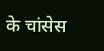के चांसेस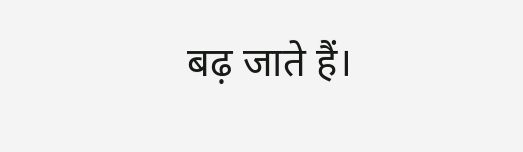बढ़ जाते हैं।